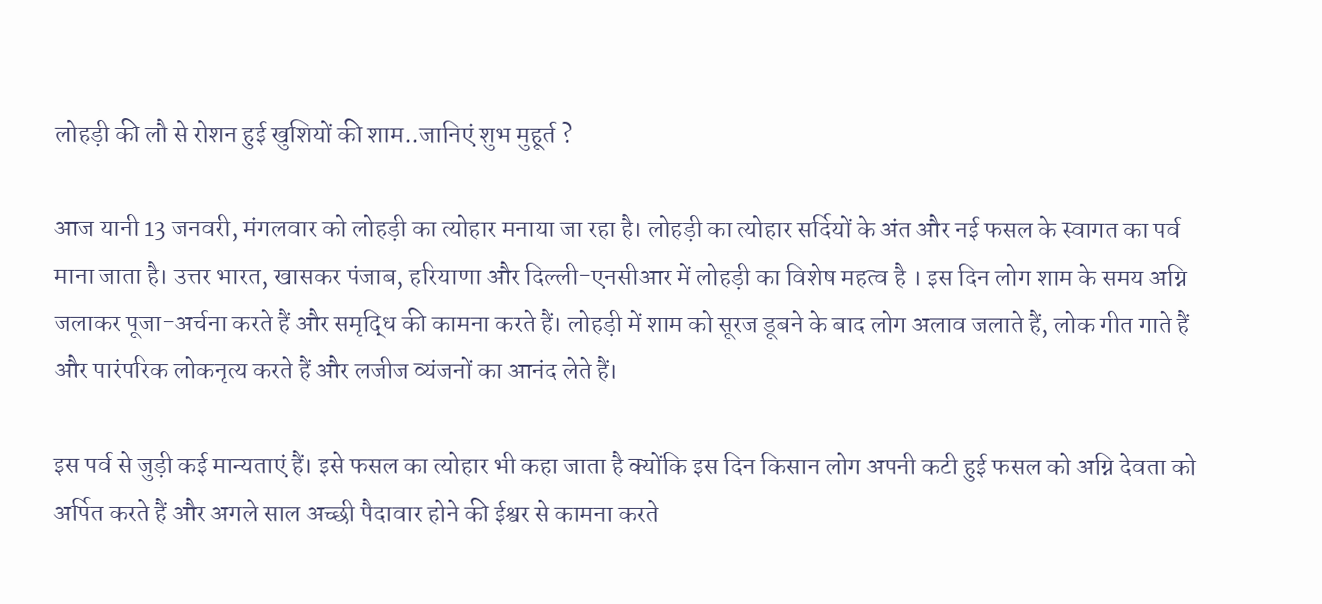लोहड़ी की लौ से रोशन हुई खुशियों की शाम..जानिएं शुभ मुहूर्त ?

आज यानी 13 जनवरी, मंगलवार को लोहड़ी का त्योहार मनाया जा रहा है। लोहड़ी का त्योहार सर्दियों के अंत और नई फसल के स्वागत का पर्व माना जाता है। उत्तर भारत, खासकर पंजाब, हरियाणा और दिल्ली-एनसीआर में लोहड़ी का विशेष महत्व है । इस दिन लोग शाम के समय अग्नि जलाकर पूजा-अर्चना करते हैं और समृद्धि की कामना करते हैं। लोहड़ी में शाम को सूरज डूबने के बाद लोग अलाव जलाते हैं, लोक गीत गाते हैं और पारंपरिक लोकनृत्य करते हैं और लजीज व्यंजनों का आनंद लेते हैं।

इस पर्व से जुड़ी कई मान्यताएं हैं। इसे फसल का त्योहार भी कहा जाता है क्योंकि इस दिन किसान लोग अपनी कटी हुई फसल को अग्नि देवता को अर्पित करते हैं और अगले साल अच्छी पैदावार होने की ईश्वर से कामना करते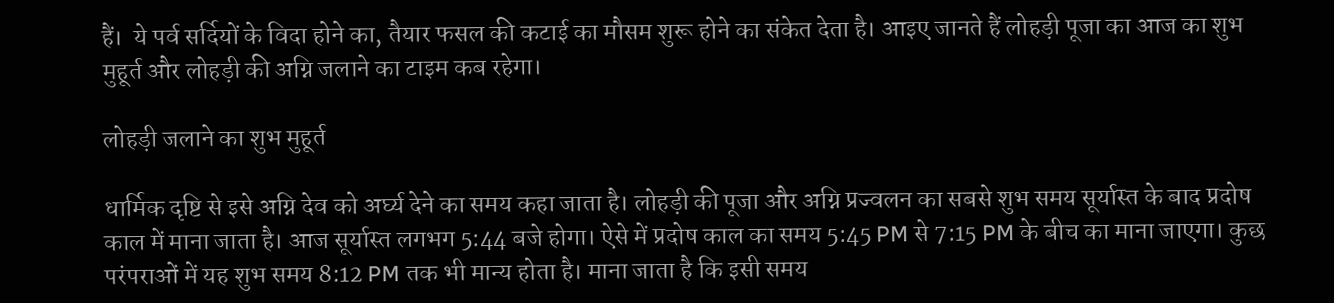हैं।  ये पर्व सर्दियों के विदा होने का, तैयार फसल की कटाई का मौसम शुरू होने का संकेत देता है। आइए जानते हैं लोहड़ी पूजा का आज का शुभ मुहूर्त और लोहड़ी की अग्नि जलाने का टाइम कब रहेगा।

लोहड़ी जलाने का शुभ मुहूर्त

धार्मिक दृष्टि से इसे अग्नि देव को अर्घ्य देने का समय कहा जाता है। लोहड़ी की पूजा और अग्नि प्रज्वलन का सबसे शुभ समय सूर्यास्त के बाद प्रदोष काल में माना जाता है। आज सूर्यास्त लगभग 5:44 बजे होगा। ऐसे में प्रदोष काल का समय 5:45 PM से 7:15 PM के बीच का माना जाएगा। कुछ परंपराओं में यह शुभ समय 8:12 PM तक भी मान्य होता है। माना जाता है कि इसी समय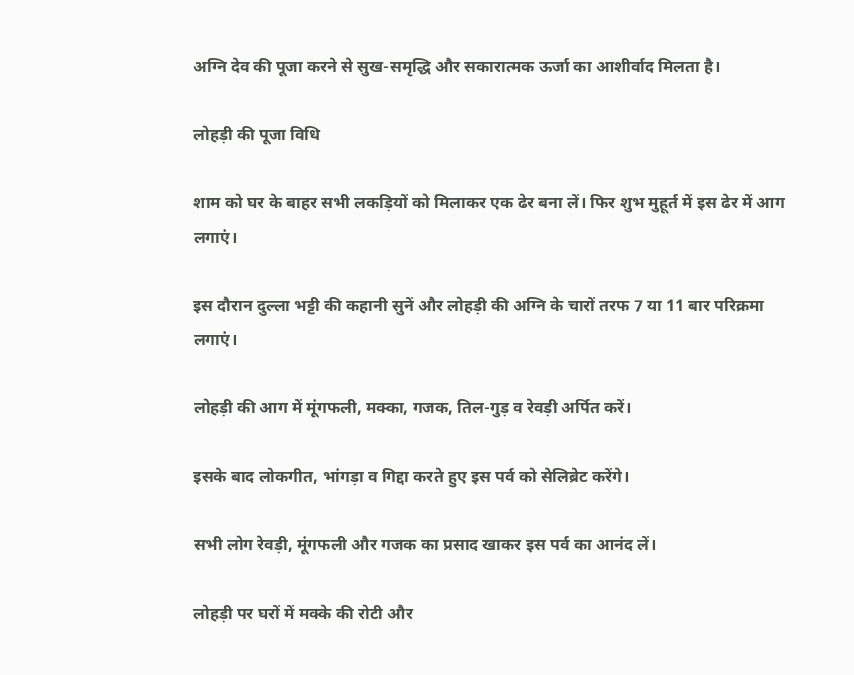अग्नि देव की पूजा करने से सुख-समृद्धि और सकारात्मक ऊर्जा का आशीर्वाद मिलता है।

लोहड़ी की पूजा विधि

शाम को घर के बाहर सभी लकड़ियों को मिलाकर एक ढेर बना लें। फिर शुभ मुहूर्त में इस ढेर में आग लगाएं।

इस दौरान दुल्ला भट्टी की कहानी सुनें और लोहड़ी की अग्नि के चारों तरफ 7 या 11 बार परिक्रमा लगाएं।

लोहड़ी की आग में मूंगफली, मक्का, गजक, तिल-गुड़ व रेवड़ी अर्पित करें।

इसके बाद लोकगीत, भांगड़ा व गिद्दा करते हुए इस पर्व को सेलिब्रेट करेंगे।

सभी लोग रेवड़ी, मूंगफली और गजक का प्रसाद खाकर इस पर्व का आनंद लें।

लोहड़ी पर घरों में मक्के की रोटी और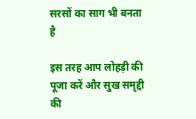सरसों का साग भी बनता है

इस तरह आप लोहड़ी की पूजा करें और सुख समृद्दी की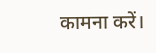कामना करें।